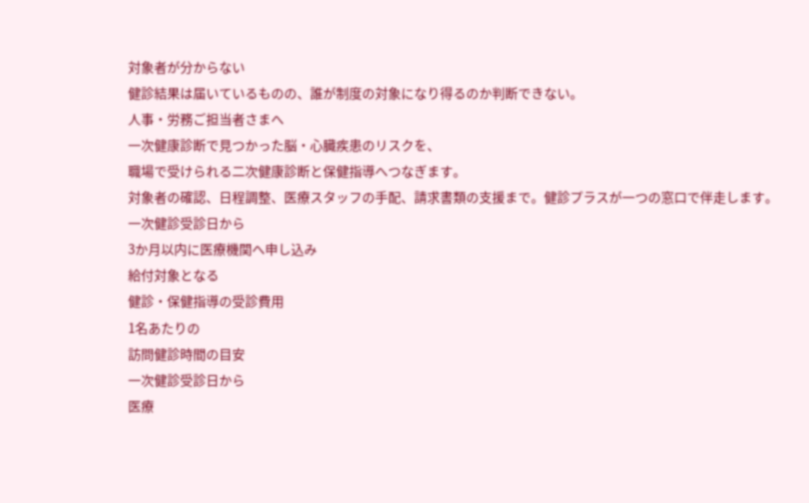対象者が分からない
健診結果は届いているものの、誰が制度の対象になり得るのか判断できない。
人事・労務ご担当者さまへ
一次健康診断で見つかった脳・心臓疾患のリスクを、
職場で受けられる二次健康診断と保健指導へつなぎます。
対象者の確認、日程調整、医療スタッフの手配、請求書類の支援まで。健診プラスが一つの窓口で伴走します。
一次健診受診日から
3か月以内に医療機関へ申し込み
給付対象となる
健診・保健指導の受診費用
1名あたりの
訪問健診時間の目安
一次健診受診日から
医療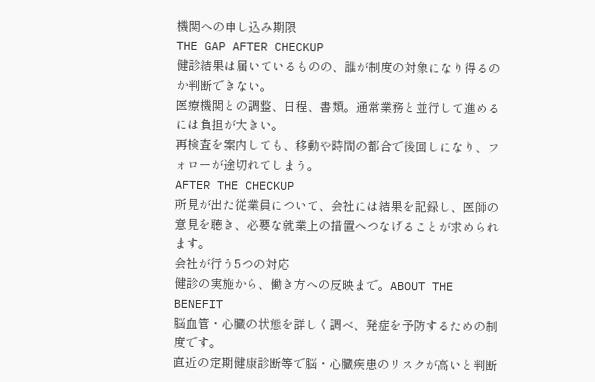機関への申し込み期限
THE GAP AFTER CHECKUP
健診結果は届いているものの、誰が制度の対象になり得るのか判断できない。
医療機関との調整、日程、書類。通常業務と並行して進めるには負担が大きい。
再検査を案内しても、移動や時間の都合で後回しになり、フォローが途切れてしまう。
AFTER THE CHECKUP
所見が出た従業員について、会社には結果を記録し、医師の意見を聴き、必要な就業上の措置へつなげることが求められます。
会社が行う5つの対応
健診の実施から、働き方への反映まで。ABOUT THE BENEFIT
脳血管・心臓の状態を詳しく調べ、発症を予防するための制度です。
直近の定期健康診断等で脳・心臓疾患のリスクが高いと判断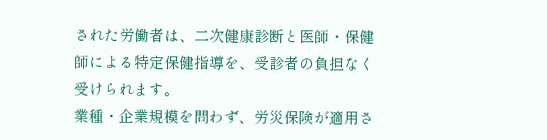された労働者は、二次健康診断と医師・保健師による特定保健指導を、受診者の負担なく受けられます。
業種・企業規模を問わず、労災保険が適用さ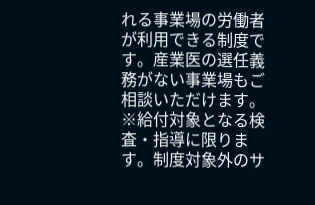れる事業場の労働者が利用できる制度です。産業医の選任義務がない事業場もご相談いただけます。
※給付対象となる検査・指導に限ります。制度対象外のサ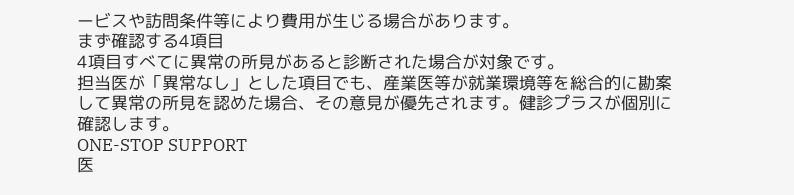ービスや訪問条件等により費用が生じる場合があります。
まず確認する4項目
4項目すべてに異常の所見があると診断された場合が対象です。
担当医が「異常なし」とした項目でも、産業医等が就業環境等を総合的に勘案して異常の所見を認めた場合、その意見が優先されます。健診プラスが個別に確認します。
ONE-STOP SUPPORT
医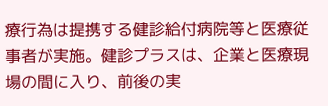療行為は提携する健診給付病院等と医療従事者が実施。健診プラスは、企業と医療現場の間に入り、前後の実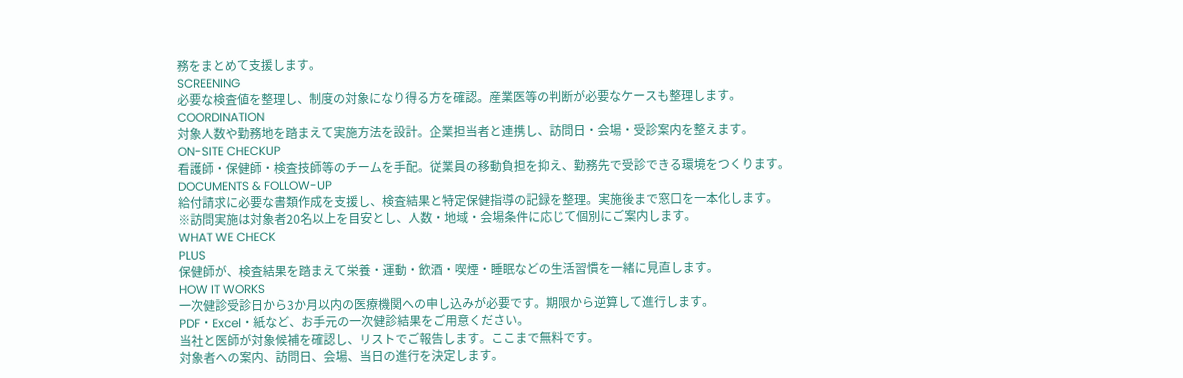務をまとめて支援します。
SCREENING
必要な検査値を整理し、制度の対象になり得る方を確認。産業医等の判断が必要なケースも整理します。
COORDINATION
対象人数や勤務地を踏まえて実施方法を設計。企業担当者と連携し、訪問日・会場・受診案内を整えます。
ON-SITE CHECKUP
看護師・保健師・検査技師等のチームを手配。従業員の移動負担を抑え、勤務先で受診できる環境をつくります。
DOCUMENTS & FOLLOW-UP
給付請求に必要な書類作成を支援し、検査結果と特定保健指導の記録を整理。実施後まで窓口を一本化します。
※訪問実施は対象者20名以上を目安とし、人数・地域・会場条件に応じて個別にご案内します。
WHAT WE CHECK
PLUS
保健師が、検査結果を踏まえて栄養・運動・飲酒・喫煙・睡眠などの生活習慣を一緒に見直します。
HOW IT WORKS
一次健診受診日から3か月以内の医療機関への申し込みが必要です。期限から逆算して進行します。
PDF・Excel・紙など、お手元の一次健診結果をご用意ください。
当社と医師が対象候補を確認し、リストでご報告します。ここまで無料です。
対象者への案内、訪問日、会場、当日の進行を決定します。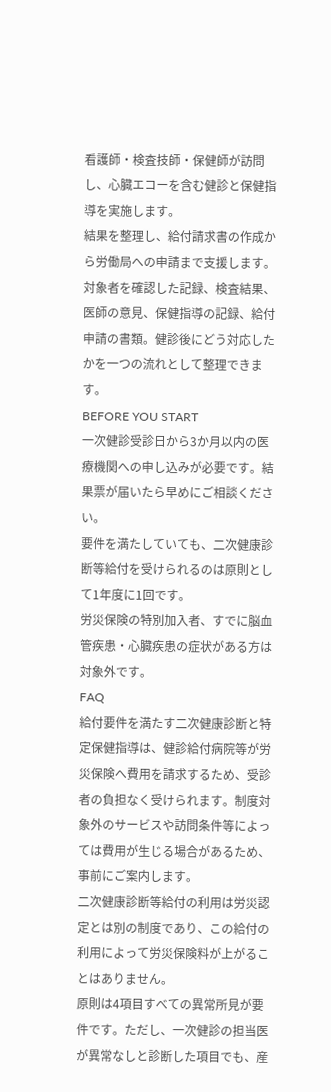看護師・検査技師・保健師が訪問し、心臓エコーを含む健診と保健指導を実施します。
結果を整理し、給付請求書の作成から労働局への申請まで支援します。
対象者を確認した記録、検査結果、医師の意見、保健指導の記録、給付申請の書類。健診後にどう対応したかを一つの流れとして整理できます。
BEFORE YOU START
一次健診受診日から3か月以内の医療機関への申し込みが必要です。結果票が届いたら早めにご相談ください。
要件を満たしていても、二次健康診断等給付を受けられるのは原則として1年度に1回です。
労災保険の特別加入者、すでに脳血管疾患・心臓疾患の症状がある方は対象外です。
FAQ
給付要件を満たす二次健康診断と特定保健指導は、健診給付病院等が労災保険へ費用を請求するため、受診者の負担なく受けられます。制度対象外のサービスや訪問条件等によっては費用が生じる場合があるため、事前にご案内します。
二次健康診断等給付の利用は労災認定とは別の制度であり、この給付の利用によって労災保険料が上がることはありません。
原則は4項目すべての異常所見が要件です。ただし、一次健診の担当医が異常なしと診断した項目でも、産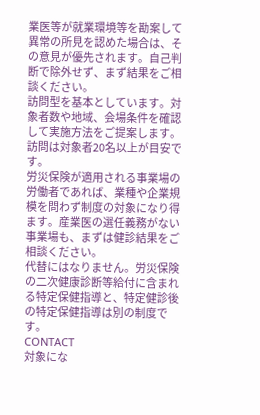業医等が就業環境等を勘案して異常の所見を認めた場合は、その意見が優先されます。自己判断で除外せず、まず結果をご相談ください。
訪問型を基本としています。対象者数や地域、会場条件を確認して実施方法をご提案します。訪問は対象者20名以上が目安です。
労災保険が適用される事業場の労働者であれば、業種や企業規模を問わず制度の対象になり得ます。産業医の選任義務がない事業場も、まずは健診結果をご相談ください。
代替にはなりません。労災保険の二次健康診断等給付に含まれる特定保健指導と、特定健診後の特定保健指導は別の制度です。
CONTACT
対象にな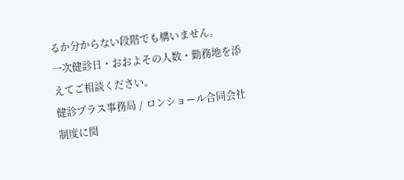るか分からない段階でも構いません。
一次健診日・おおよその人数・勤務地を添えてご相談ください。
健診プラス事務局 / ロンショール合同会社
制度に関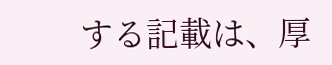する記載は、厚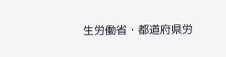生労働省・都道府県労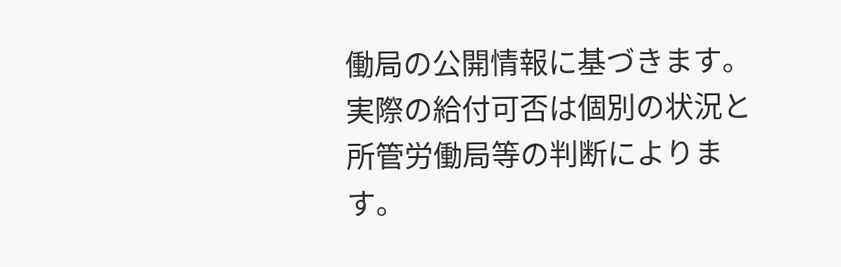働局の公開情報に基づきます。実際の給付可否は個別の状況と所管労働局等の判断によります。